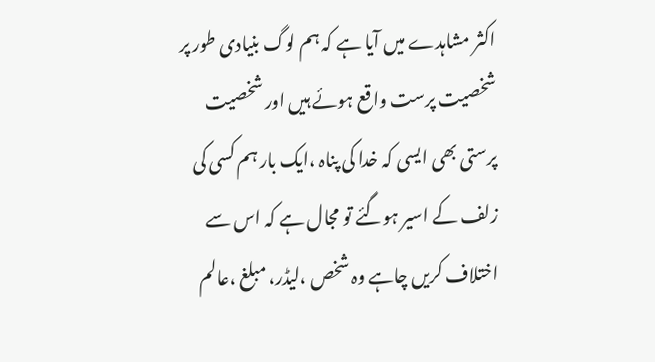اکثر مشاہدے میں آیا ہے کہ ہم لوگ بنیادی طور پر شخصیت پرست واقع ہوئے ہیں اور شخصیت پرستی بھی ایسی کہ خدا کی پناہ ،ایک بار ہم کسی کی زلف کے اسیر ہوگئے تو مجال ہے کہ اس سے اختلاف کریں چاہے وہ شخص ،لیڈر، مبلغ ،عالم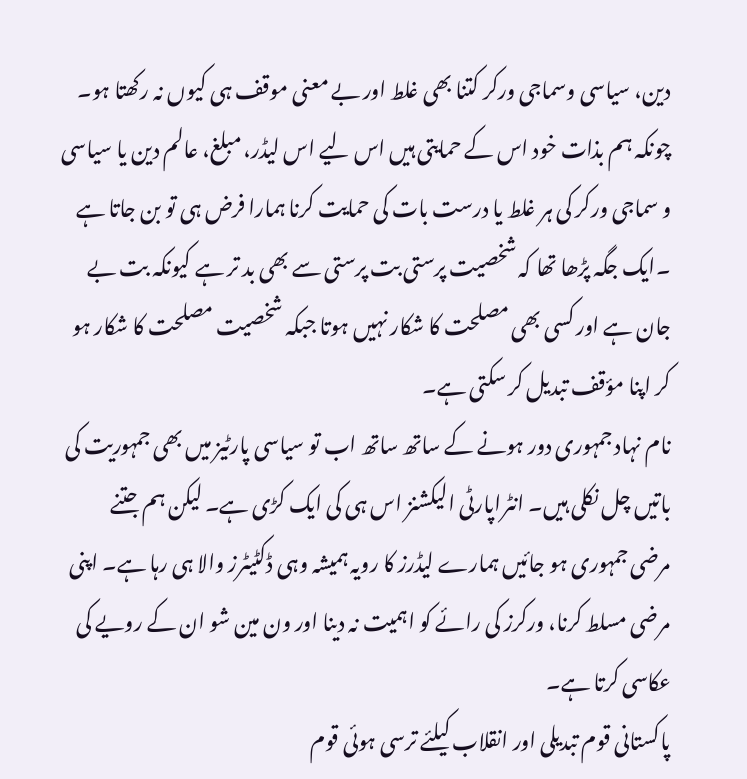دین، سیاسی وسماجی ورکر کتنا بھی غلط اور بے معنی موقف ہی کیوں نہ رکھتا ہو۔ چونکہ ہم بذات خود اس کے حمایتی ہیں اس لیے اس لیڈر، مبلغ، عالم دین یا سیاسی و سماجی ورکر کی ہر غلط یا درست بات کی حمایت کرنا ہمارا فرض ہی تو بن جاتا ہے ۔ایک جگہ پڑھا تھا کہ شخصیت پرستی بت پرستی سے بھی بد تر ہے کیونکہ بت بے جان ہے اور کسی بھی مصلحت کا شکار نہیں ہوتا جبکہ شخصیت مصلحت کا شکار ہو کر اپنا مؤقف تبدیل کر سکتی ہے۔
نام نہاد جمہوری دور ہونے کے ساتھ ساتھ اب تو سیاسی پارٹیز میں بھی جمہوریت کی باتیں چل نکلی ہیں۔ انٹراپارٹی الیکشنز اس ہی کی ایک کڑی ہے۔ لیکن ہم جتنے مرضی جمہوری ہو جائیں ہمارے لیڈرز کا رویہ ہمیشہ وہی ڈکٹیٹرز والا ہی رہا ہے۔ اپنی مرضی مسلط کرنا، ورکرز کی رائے کو اہمیت نہ دینا اور ون مین شو ان کے رویے کی عکاسی کرتا ہے۔
پاکستانی قوم تبدیلی اور انقلاب کیلئے ترسی ہوئی قوم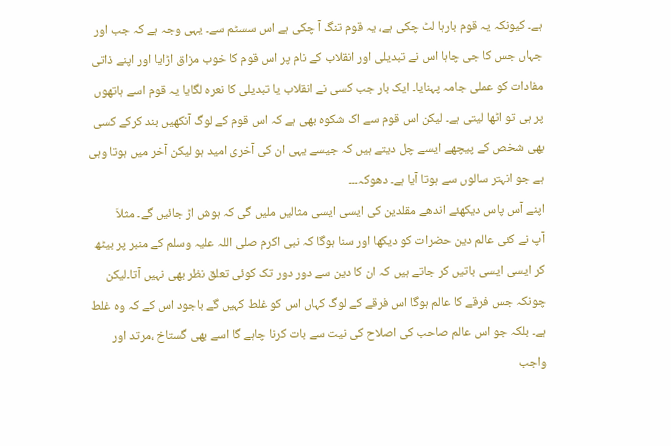ہے۔ کیونکہ یہ قوم بارہا لٹ چکی ہے، یہ قوم تنگ آ چکی ہے اس سسٹم سے۔ یہی وجہ ہے کہ جب اور جہاں جس کا جی چاہا اس نے تبدیلی اور انقلاب کے نام پر اس قوم کا خوب مزاق اڑایا اور اپنے ذاتی مفادات کو عملی جامہ پہنایا۔ ایک بار جب کسی نے انقلاب یا تبدیلی کا نعرہ لگایا یہ قوم اسے ہاتھوں پر ہی تو اٹھا لیتی ہے۔ لیکن اس قوم سے اک شکوہ بھی ہے کہ اس قوم کے لوگ آنکھیں بند کرکے کسی بھی شخص کے پیچھے ایسے چل دیتے ہیں کہ جیسے یہی ان کی آخری امید ہو لیکن آخر میں ہوتا وہی ہے جو انہتر سالوں سے ہوتا آیا ہے۔ دھوکہ۔۔۔
اپنے آس پاس دیکھئے اندھے مقلدین کی ایسی ایسی مثالیں ملیں گی کہ ہوش اڑ جائیں گے۔ مثلاَ
آپ نے کئی عالم دین حضرات کو دیکھا اور سنا ہوگا کہ نبی اکرم صلی اللہ علیہ وسلم کے منبر پر بیٹھ کر ایسی ایسی باتیں کر جاتے ہیں کہ ان کا دین سے دور دور تک کوئی تعلق نظر بھی نہیں آتا۔لیکن چونکہ جس فرقے کا عالم ہوگا اس فرقے کے لوگ کہاں اس کو غلط کہیں گے باجود اس کے کہ وہ غلط ہے۔ بلکہ جو اس عالم صاحب کی اصلاح کی نیت سے بات کرنا چاہے گا اسے بھی گستاخ ،مرتد اور واجب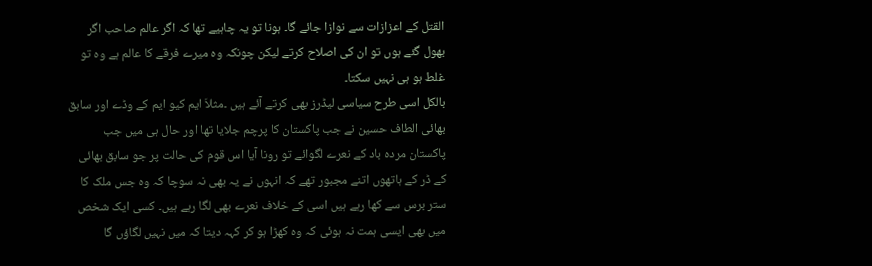القتل کے اعزازات سے نوازا جائے گا۔ ہونا تو یہ چاہیے تھا کہ اگر عالم صاحب اگر بھول گئے ہوں تو ان کی اصلاح کرتے لیکن چونکہ وہ میرے فرقے کا عالم ہے وہ تو غلط ہو ہی نہیں سکتا۔
بالکل اسی طرح سیاسی لیڈرز بھی کرتے آئے ہیں ۔مثلاَ ایم کیو ایم کے وڈے اور سابق بھائی الطاف حسین نے جب پاکستان کا پرچم جلایا تھا اور حال ہی میں جب پاکستان مردہ باد کے نعرے لگوائے تو رونا آیا اس قوم کی حالت پر جو سابق بھائی کے ڈر کے ہاتھوں اتنے مجبور تھے کہ انہوں نے یہ بھی نہ سوچا کہ وہ جس ملک کا ستر برس سے کھا رہے ہیں اسی کے خلاف نعرے بھی لگا رہے ہیں۔ کسی ایک شخص میں بھی ایسی ہمت نہ ہوئی کہ وہ کھڑا ہو کر کہہ دیتا کہ میں نہیں لگاؤں گا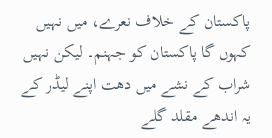پاکستان کے خلاف نعرے، میں نہیں کہوں گا پاکستان کو جہنم۔ لیکن نہیں شراب کے نشے میں دھت اپنے لیڈر کے یہ اندھے مقلد گلے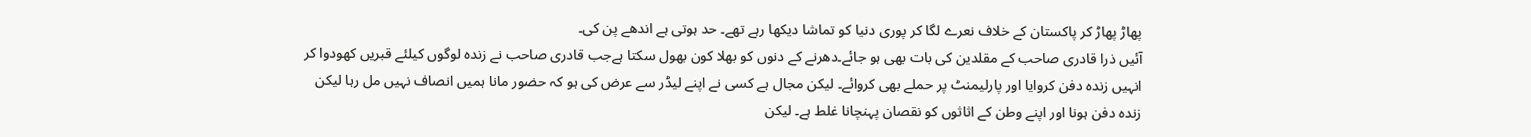پھاڑ پھاڑ کر پاکستان کے خلاف نعرے لگا کر پوری دنیا کو تماشا دیکھا رہے تھے۔ حد ہوتی ہے اندھے پن کی۔
آئیں ذرا قادری صاحب کے مقلدین کی بات بھی ہو جائے۔دھرنے کے دنوں کو بھلا کون بھول سکتا ہےجب قادری صاحب نے زندہ لوگوں کیلئے قبریں کھودوا کر انہیں زندہ دفن کروایا اور پارلیمنٹ پر حملے بھی کروائے۔ لیکن مجال ہے کسی نے اپنے لیڈر سے عرض کی ہو کہ حضور مانا ہمیں انصاف نہیں مل رہا لیکن زندہ دفن ہونا اور اپنے وطن کے اثاثوں کو نقصان پہنچانا غلط ہے۔ لیکن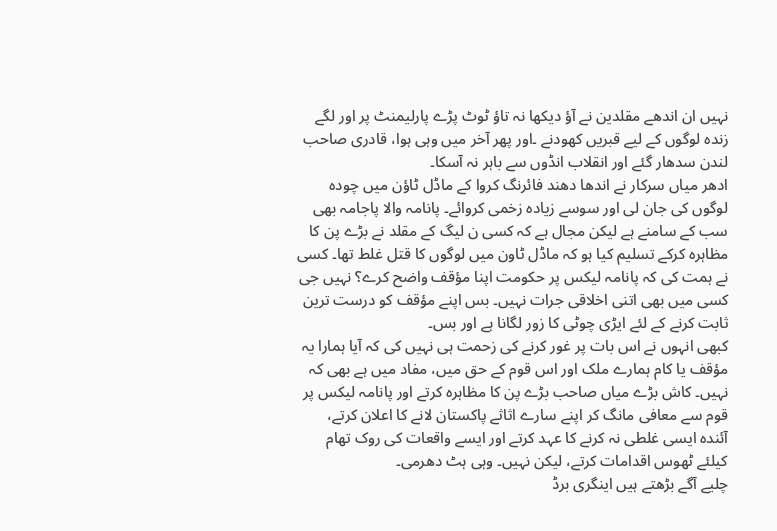نہیں ان اندھے مقلدین نے آؤ دیکھا نہ تاؤ ٹوٹ پڑے پارلیمنٹ پر اور لگے زندہ لوگوں کے لیے قبریں کھودنے ۔اور پھر آخر میں وہی ہوا، قادری صاحب لندن سدھار گئے اور انقلاب انڈوں سے باہر نہ آسکا۔
ادھر میاں سرکار نے اندھا دھند فائرنگ کروا کے ماڈل ٹاؤن میں چودہ لوگوں کی جان لی اور سوسے زیادہ زخمی کروائے۔ پانامہ والا پاجامہ بھی سب کے سامنے ہے لیکن مجال ہے کہ کسی ن لیگ کے مقلد نے بڑے پن کا مظاہرہ کرکے تسلیم کیا ہو کہ ماڈل ٹاون میں لوگوں کا قتل غلط تھا۔ کسی نے ہمت کی کہ پانامہ لیکس پر حکومت اپنا مؤقف واضح کرے؟ نہیں جی کسی میں بھی اتنی اخلاقی جرات نہیں۔ بس اپنے مؤقف کو درست ترین ثابت کرنے کے لئے ایڑی چوٹی کا زور لگانا ہے اور بس۔
کبھی انہوں نے اس بات پر غور کرنے کی زحمت ہی نہیں کی کہ آیا ہمارا یہ مؤقف یا کام ہمارے ملک اور اس قوم کے حق میں، مفاد میں ہے بھی کہ نہیں۔ کاش بڑے میاں صاحب بڑے پن کا مظاہرہ کرتے اور پانامہ لیکس پر قوم سے معافی مانگ کر اپنے سارے اثاثے پاکستان لانے کا اعلان کرتے، آئندہ ایسی غلطی نہ کرنے کا عہد کرتے اور ایسے واقعات کی روک تھام کیلئے ٹھوس اقدامات کرتے، لیکن نہیں۔ وہی ہٹ دھرمی۔
چلیے آگے بڑھتے ہیں اینگری برڈ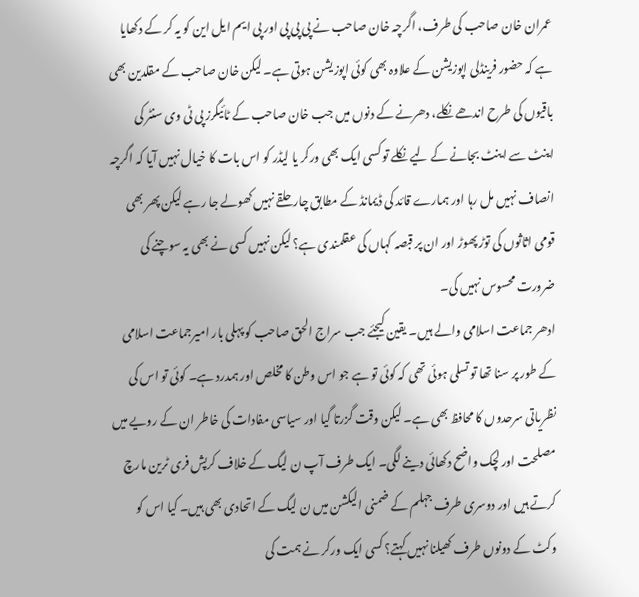عمران خان صاحب کی طرف، اگرچہ خان صاحب نے پی پی پی اور پی ایم ایل این کو یہ کر کے دکھایا ہے کہ حضور فرینڈلی اپوزیشن کے علاوہ بھی کوئی اپوزیشن ہوتی ہے۔ لیکن خان صاحب کے مقلدین بھی باقیوں کی طرح اندھے نکلے، دھرنے کے دنوں میں جب خان صاحب کے ٹائیگرز پی ٹی وی سنٹر کی اینٹ سے اینٹ بجانے کے لیے نکلے تو کسی ایک بھی ورکر یا لیڈر کو اس بات کا خیال نہیں آیا کہ اگرچہ انصاف نہیں مل رہا اور ہمارے قائد کی ڈیمانڈ کے مطابق چار حلقے نہیں کھولے جا رہے لیکن پھر بھی قومی اثاثوں کی توڑ پھوڑ اور ان پر قبصہ کہاں کی عقلمندی ہے؟ لیکن نہیں کسی نے بھی یہ سوچنے کی ضرورت محسوس نہیں کی۔
ادھر جماعت اسلامی والے ہیں۔ یقین کیجئے جب سراج الحق صاحب کو پہلی بار امیرجماعت اسلامی کے طور پر سنا تھا تو تسلی ہوئی تھی کہ کوئی تو ہے جو اس وطن کا مخلص اور ہمدرد ہے۔ کوئی تو اس کی نظریاتی سرحدوں کا محافظ بھی ہے۔ لیکن وقت گزرتا گیا اور سیاسی مفادات کی خاطر ان کے رویے میں مصلحت اور لچک واضح دکھائی دینے لگی۔ ایک طرف آپ ن لیگ کے خلاف کرپش فری ٹرین مارچ کرتے ہیں اور دوسری طرف جہلم کے ضمنی الیکشن میں ن لیگ کے اتحادی بھی ہیں۔ کیا اس کو وکٹ کے دونوں طرف کھیلنا نہیں کہتے؟ کسی ایک ورکر نے ہمت کی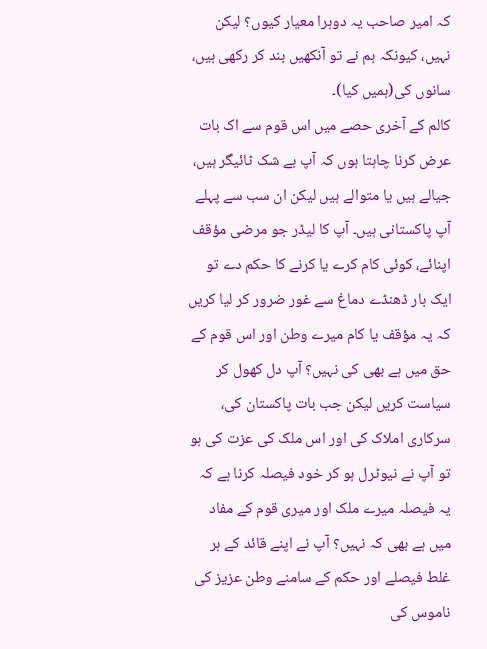کہ امیر صاحب یہ دوہرا معیار کیوں؟ لیکن نہیں، کیونکہ ہم نے تو آنکھیں بند کر رکھی ہیں، سانوں کی(ہمیں کیا)۔
کالم کے آخری حصے میں اس قوم سے اک بات عرض کرنا چاہتا ہوں کہ آپ بے شک ٹائیگر ہیں، جیالے ہیں یا متوالے ہیں لیکن ان سب سے پہلے آپ پاکستانی ہیں۔ آپ کا لیڈر جو مرضی مؤقف اپنائے، کوئی کام کرے یا کرنے کا حکم دے تو ایک بار ڈھنڈے دماغ سے غور ضرور کر لیا کریں کہ یہ مؤقف یا کام میرے وطن اور اس قوم کے حق میں ہے بھی کی نہیں؟ آپ دل کھول کر سیاست کریں لیکن جب بات پاکستان کی، سرکاری املاک کی اور اس ملک کی عزت کی ہو تو آپ نے نیوٹرل ہو کر خود فیصلہ کرنا ہے کہ یہ فیصلہ میرے ملک اور میری قوم کے مفاد میں ہے بھی کہ نہیں؟ آپ نے اپنے قائد کے ہر غلط فیصلے اور حکم کے سامنے وطن عزیز کی ناموس کی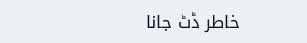خاطر ڈٹ جانا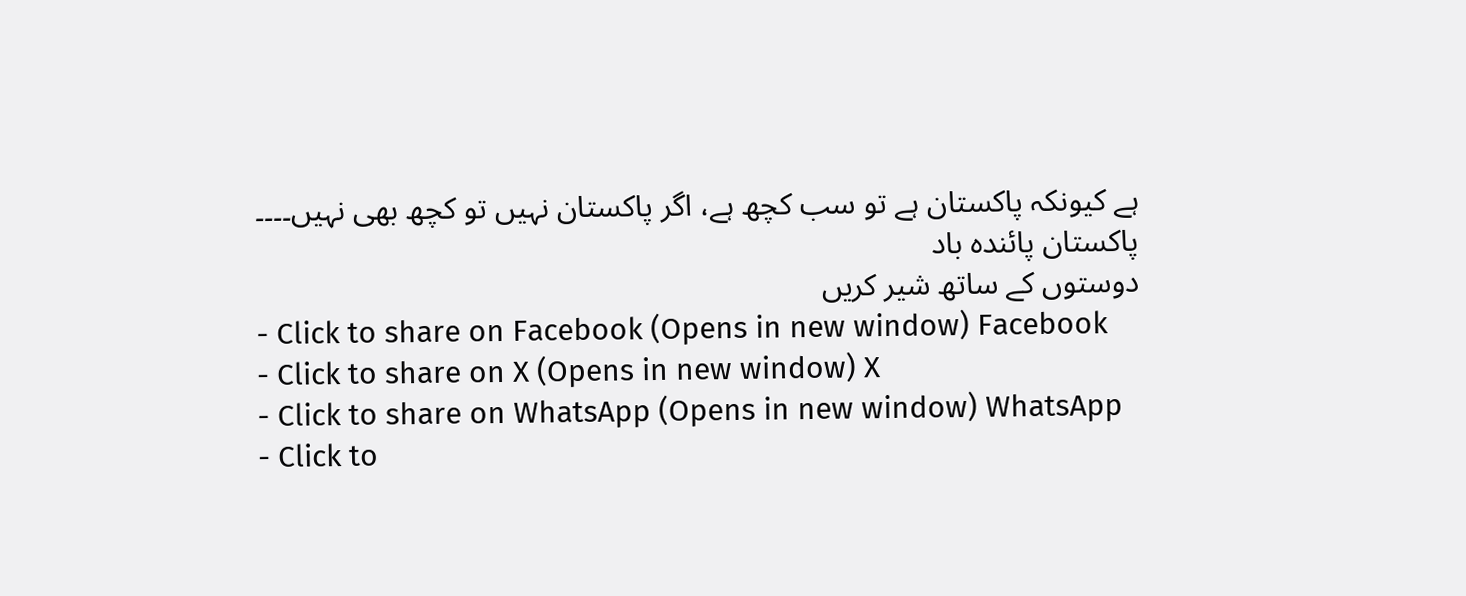ہے کیونکہ پاکستان ہے تو سب کچھ ہے، اگر پاکستان نہیں تو کچھ بھی نہیں۔۔۔۔
پاکستان پائندہ باد
دوستوں کے ساتھ شیر کریں
- Click to share on Facebook (Opens in new window) Facebook
- Click to share on X (Opens in new window) X
- Click to share on WhatsApp (Opens in new window) WhatsApp
- Click to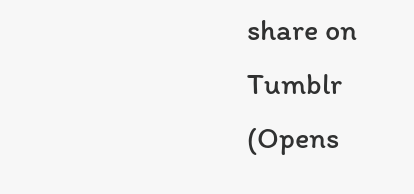share on Tumblr (Opens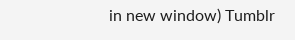in new window) Tumblr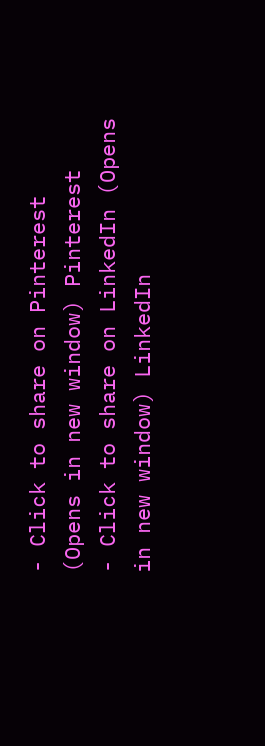- Click to share on Pinterest (Opens in new window) Pinterest
- Click to share on LinkedIn (Opens in new window) LinkedIn